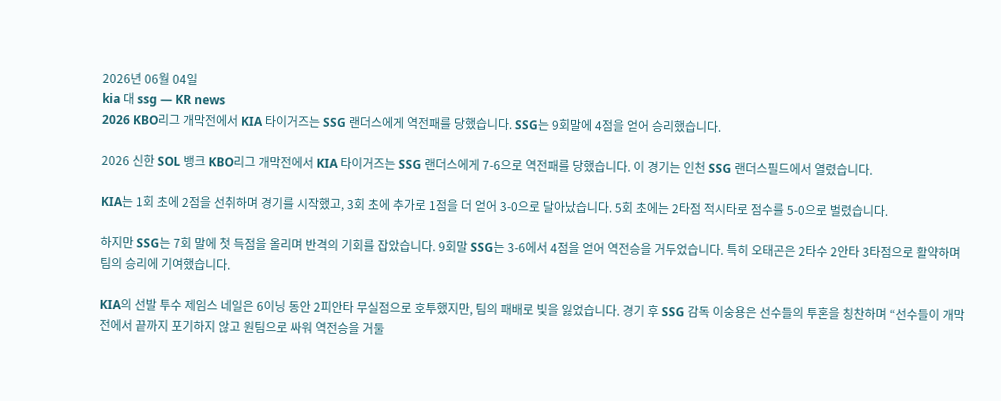2026년 06월 04일
kia 대 ssg — KR news
2026 KBO리그 개막전에서 KIA 타이거즈는 SSG 랜더스에게 역전패를 당했습니다. SSG는 9회말에 4점을 얻어 승리했습니다.

2026 신한 SOL 뱅크 KBO리그 개막전에서 KIA 타이거즈는 SSG 랜더스에게 7-6으로 역전패를 당했습니다. 이 경기는 인천 SSG 랜더스필드에서 열렸습니다.

KIA는 1회 초에 2점을 선취하며 경기를 시작했고, 3회 초에 추가로 1점을 더 얻어 3-0으로 달아났습니다. 5회 초에는 2타점 적시타로 점수를 5-0으로 벌렸습니다.

하지만 SSG는 7회 말에 첫 득점을 올리며 반격의 기회를 잡았습니다. 9회말 SSG는 3-6에서 4점을 얻어 역전승을 거두었습니다. 특히 오태곤은 2타수 2안타 3타점으로 활약하며 팀의 승리에 기여했습니다.

KIA의 선발 투수 제임스 네일은 6이닝 동안 2피안타 무실점으로 호투했지만, 팀의 패배로 빛을 잃었습니다. 경기 후 SSG 감독 이숭용은 선수들의 투혼을 칭찬하며 “선수들이 개막전에서 끝까지 포기하지 않고 원팀으로 싸워 역전승을 거둘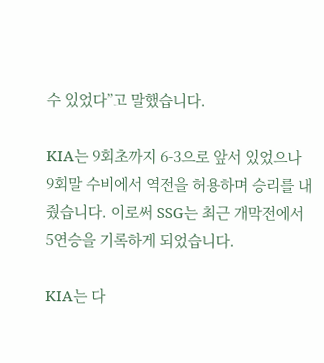수 있었다”고 말했습니다.

KIA는 9회초까지 6-3으로 앞서 있었으나 9회말 수비에서 역전을 허용하며 승리를 내줬습니다. 이로써 SSG는 최근 개막전에서 5연승을 기록하게 되었습니다.

KIA는 다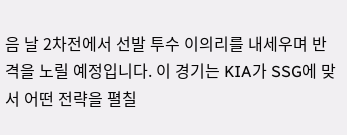음 날 2차전에서 선발 투수 이의리를 내세우며 반격을 노릴 예정입니다. 이 경기는 KIA가 SSG에 맞서 어떤 전략을 펼칠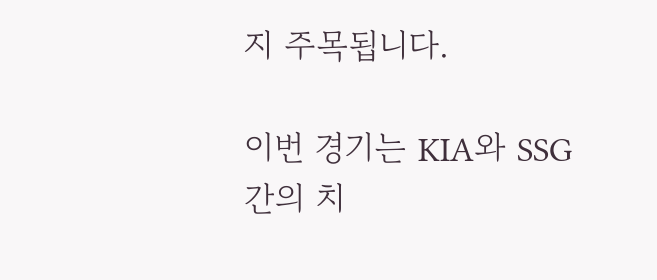지 주목됩니다.

이번 경기는 KIA와 SSG 간의 치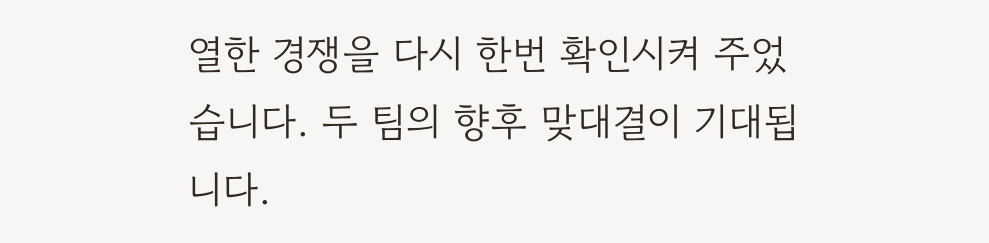열한 경쟁을 다시 한번 확인시켜 주었습니다. 두 팀의 향후 맞대결이 기대됩니다.